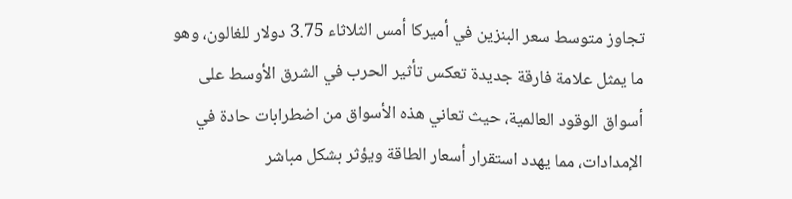تجاوز متوسط سعر البنزين في أميركا أمس الثلاثاء 3.75 دولار للغالون، وهو ما يمثل علامة فارقة جديدة تعكس تأثير الحرب في الشرق الأوسط على أسواق الوقود العالمية، حيث تعاني هذه الأسواق من اضطرابات حادة في الإمدادات، مما يهدد استقرار أسعار الطاقة ويؤثر بشكل مباشر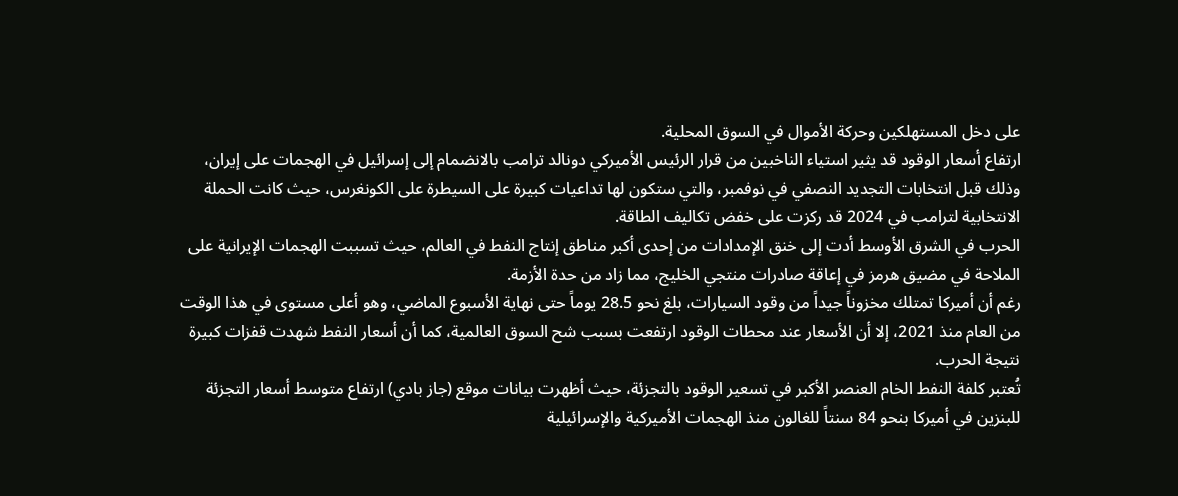على دخل المستهلكين وحركة الأموال في السوق المحلية.
ارتفاع أسعار الوقود قد يثير استياء الناخبين من قرار الرئيس الأميركي دونالد ترامب بالانضمام إلى إسرائيل في الهجمات على إيران، وذلك قبل انتخابات التجديد النصفي في نوفمبر، والتي ستكون لها تداعيات كبيرة على السيطرة على الكونغرس، حيث كانت الحملة الانتخابية لترامب في 2024 قد ركزت على خفض تكاليف الطاقة.
الحرب في الشرق الأوسط أدت إلى خنق الإمدادات من إحدى أكبر مناطق إنتاج النفط في العالم، حيث تسببت الهجمات الإيرانية على الملاحة في مضيق هرمز في إعاقة صادرات منتجي الخليج، مما زاد من حدة الأزمة.
رغم أن أميركا تمتلك مخزوناً جيداً من وقود السيارات، بلغ نحو 28.5 يوماً حتى نهاية الأسبوع الماضي، وهو أعلى مستوى في هذا الوقت من العام منذ 2021، إلا أن الأسعار عند محطات الوقود ارتفعت بسبب شح السوق العالمية، كما أن أسعار النفط شهدت قفزات كبيرة نتيجة الحرب.
تُعتبر كلفة النفط الخام العنصر الأكبر في تسعير الوقود بالتجزئة، حيث أظهرت بيانات موقع (جاز بادي) ارتفاع متوسط أسعار التجزئة للبنزين في أميركا بنحو 84 سنتاً للغالون منذ الهجمات الأميركية والإسرائيلية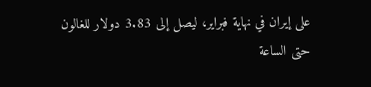على إيران في نهاية فبراير، ليصل إلى 3.83 دولار للغالون حتى الساعة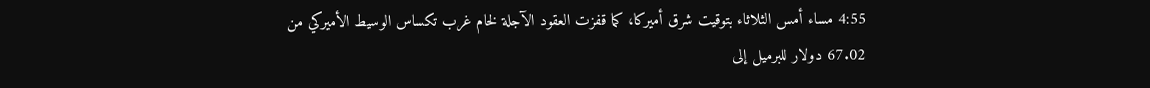4:55 مساء أمس الثلاثاء بتوقيت شرق أميركا، كما قفزت العقود الآجلة لخام غرب تكساس الوسيط الأميركي من 67.02 دولار للبرميل إلى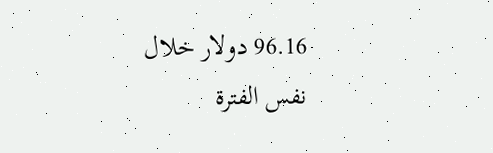96.16 دولار خلال نفس الفترة